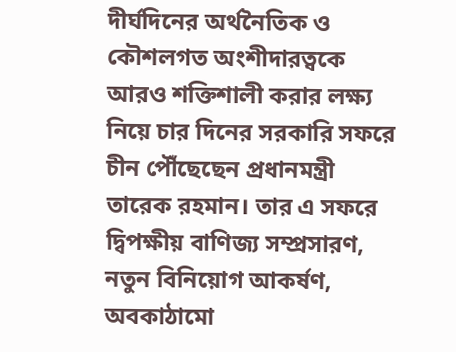দীর্ঘদিনের অর্থনৈতিক ও কৌশলগত অংশীদারত্বকে আরও শক্তিশালী করার লক্ষ্য নিয়ে চার দিনের সরকারি সফরে চীন পৌঁছেছেন প্রধানমন্ত্রী তারেক রহমান। তার এ সফরে দ্বিপক্ষীয় বাণিজ্য সম্প্রসারণ, নতুন বিনিয়োগ আকর্ষণ, অবকাঠামো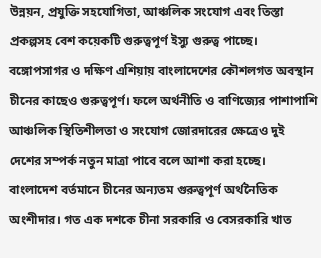উন্নয়ন, প্রযুক্তি সহযোগিতা, আঞ্চলিক সংযোগ এবং তিস্তা প্রকল্পসহ বেশ কয়েকটি গুরুত্বপূর্ণ ইস্যু গুরুত্ব পাচ্ছে।
বঙ্গোপসাগর ও দক্ষিণ এশিয়ায় বাংলাদেশের কৌশলগত অবস্থান চীনের কাছেও গুরুত্বপূর্ণ। ফলে অর্থনীতি ও বাণিজ্যের পাশাপাশি আঞ্চলিক স্থিতিশীলতা ও সংযোগ জোরদারের ক্ষেত্রেও দুই দেশের সম্পর্ক নতুন মাত্রা পাবে বলে আশা করা হচ্ছে।
বাংলাদেশ বর্তমানে চীনের অন্যতম গুরুত্বপূর্ণ অর্থনৈতিক অংশীদার। গত এক দশকে চীনা সরকারি ও বেসরকারি খাত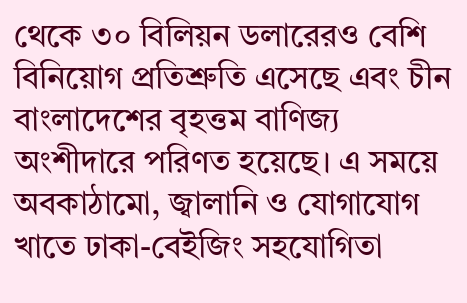থেকে ৩০ বিলিয়ন ডলারেরও বেশি বিনিয়োগ প্রতিশ্রুতি এসেছে এবং চীন বাংলাদেশের বৃহত্তম বাণিজ্য অংশীদারে পরিণত হয়েছে। এ সময়ে অবকাঠামো, জ্বালানি ও যোগাযোগ খাতে ঢাকা-বেইজিং সহযোগিতা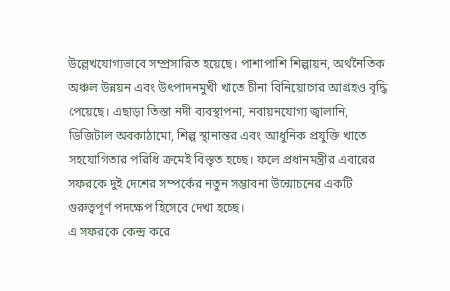উল্লেখযোগ্যভাবে সম্প্রসারিত হয়েছে। পাশাপাশি শিল্পায়ন, অর্থনৈতিক অঞ্চল উন্নয়ন এবং উৎপাদনমুখী খাতে চীনা বিনিয়োগের আগ্রহও বৃদ্ধি পেয়েছে। এছাড়া তিস্তা নদী ব্যবস্থাপনা, নবায়নযোগ্য জ্বালানি, ডিজিটাল অবকাঠামো, শিল্প স্থানান্তর এবং আধুনিক প্রযুক্তি খাতে সহযোগিতার পরিধি ক্রমেই বিস্তৃত হচ্ছে। ফলে প্রধানমন্ত্রীর এবারের সফরকে দুই দেশের সম্পর্কের নতুন সম্ভাবনা উন্মোচনের একটি গুরুত্বপূর্ণ পদক্ষেপ হিসেবে দেখা হচ্ছে।
এ সফরকে কেন্দ্র করে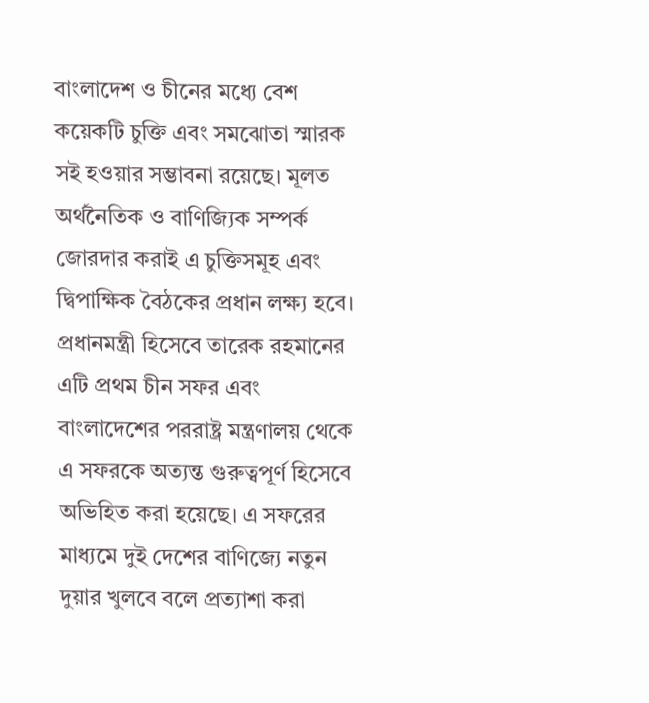বাংলাদেশ ও চীনের মধ্যে বেশ কয়েকটি চুক্তি এবং সমঝোতা স্মারক সই হওয়ার সম্ভাবনা রয়েছে। মূলত অর্থনৈতিক ও বাণিজ্যিক সম্পর্ক জোরদার করাই এ চুক্তিসমূহ এবং দ্বিপাক্ষিক বৈঠকের প্রধান লক্ষ্য হবে।
প্রধানমন্ত্রী হিসেবে তারেক রহমানের এটি প্রথম চীন সফর এবং বাংলাদেশের পররাষ্ট্র মন্ত্রণালয় থেকে এ সফরকে অত্যন্ত গুরুত্বপূর্ণ হিসেবে অভিহিত করা হয়েছে। এ সফরের মাধ্যমে দুই দেশের বাণিজ্যে নতুন দুয়ার খুলবে বলে প্রত্যাশা করা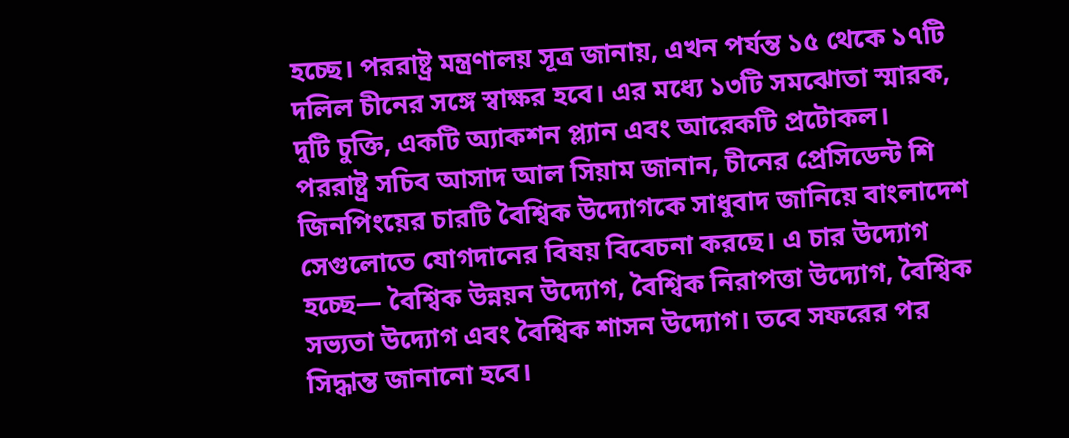হচ্ছে। পররাষ্ট্র মন্ত্রণালয় সূত্র জানায়, এখন পর্যন্ত ১৫ থেকে ১৭টি দলিল চীনের সঙ্গে স্বাক্ষর হবে। এর মধ্যে ১৩টি সমঝোতা স্মারক, দুটি চুক্তি, একটি অ্যাকশন প্ল্যান এবং আরেকটি প্রটোকল।
পররাষ্ট্র সচিব আসাদ আল সিয়াম জানান, চীনের প্রেসিডেন্ট শি জিনপিংয়ের চারটি বৈশ্বিক উদ্যোগকে সাধুবাদ জানিয়ে বাংলাদেশ সেগুলোতে যোগদানের বিষয় বিবেচনা করছে। এ চার উদ্যোগ হচ্ছে— বৈশ্বিক উন্নয়ন উদ্যোগ, বৈশ্বিক নিরাপত্তা উদ্যোগ, বৈশ্বিক সভ্যতা উদ্যোগ এবং বৈশ্বিক শাসন উদ্যোগ। তবে সফরের পর সিদ্ধান্ত জানানো হবে।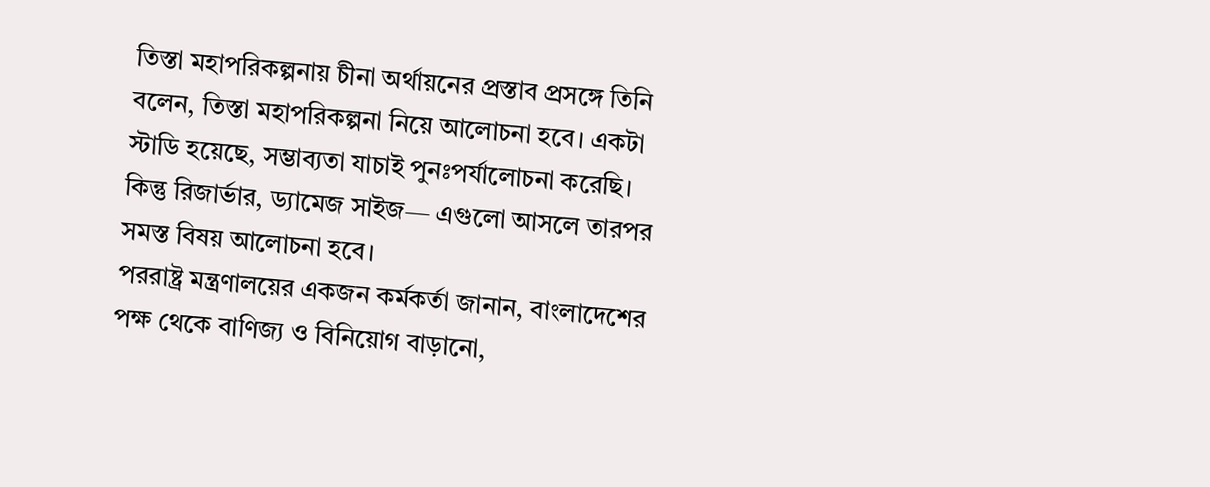তিস্তা মহাপরিকল্পনায় চীনা অর্থায়নের প্রস্তাব প্রসঙ্গে তিনি বলেন, তিস্তা মহাপরিকল্পনা নিয়ে আলোচনা হবে। একটা স্টাডি হয়েছে, সম্ভাব্যতা যাচাই পুনঃপর্যালোচনা করেছি। কিন্তু রিজার্ভার, ড্যামেজ সাইজ— এগুলো আসলে তারপর সমস্ত বিষয় আলোচনা হবে।
পররাষ্ট্র মন্ত্রণালয়ের একজন কর্মকর্তা জানান, বাংলাদেশের পক্ষ থেকে বাণিজ্য ও বিনিয়োগ বাড়ানো,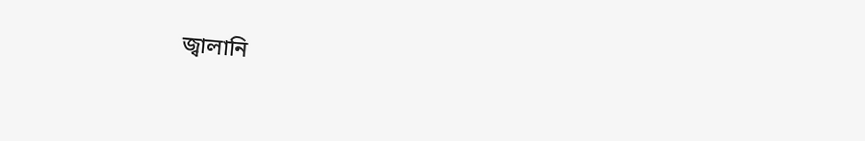জ্বালানি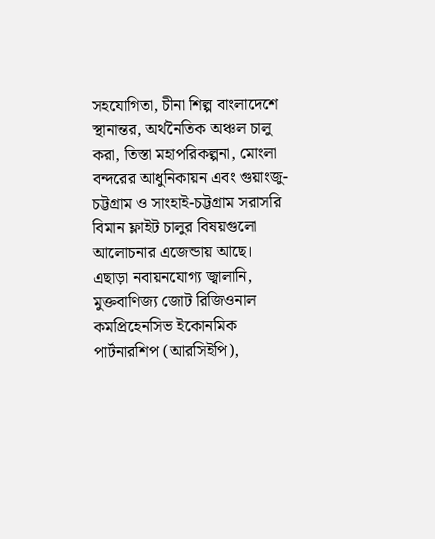সহযোগিতা, চীনা শিল্প বাংলাদেশে স্থানান্তর, অর্থনৈতিক অঞ্চল চালু করা, তিস্তা মহাপরিকল্পনা, মোংলা বন্দরের আধুনিকায়ন এবং গুয়াংজু-চট্টগ্রাম ও সাংহাই-চট্টগ্রাম সরাসরি বিমান ফ্লাইট চালুর বিষয়গুলো আলোচনার এজেন্ডায় আছে।
এছাড়া নবায়নযোগ্য জ্বালানি, মুক্তবাণিজ্য জোট রিজিওনাল কমপ্রিহেনসিভ ইকোনমিক পার্টনারশিপ (আরসিইপি),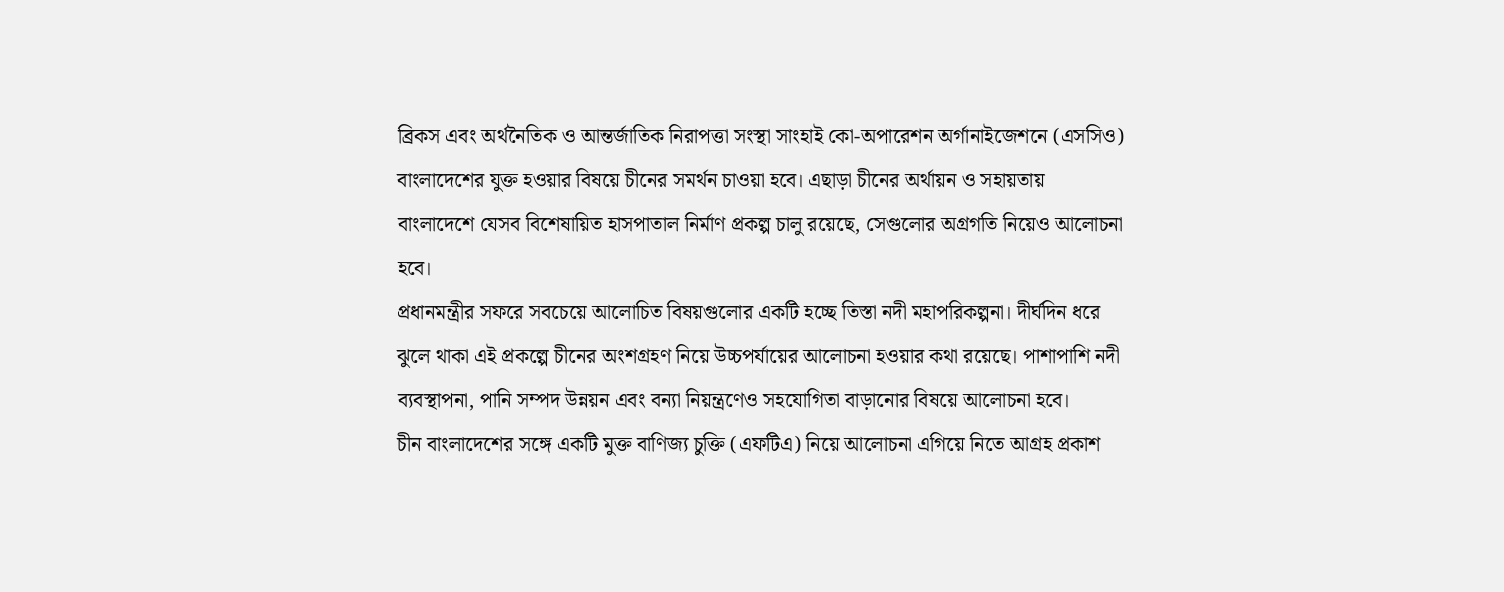ব্রিকস এবং অর্থনৈতিক ও আন্তর্জাতিক নিরাপত্তা সংস্থা সাংহাই কো-অপারেশন অর্গানাইজেশনে (এসসিও) বাংলাদেশের যুক্ত হওয়ার বিষয়ে চীনের সমর্থন চাওয়া হবে। এছাড়া চীনের অর্থায়ন ও সহায়তায় বাংলাদেশে যেসব বিশেষায়িত হাসপাতাল নির্মাণ প্রকল্প চালু রয়েছে, সেগুলোর অগ্রগতি নিয়েও আলোচনা হবে।
প্রধানমন্ত্রীর সফরে সবচেয়ে আলোচিত বিষয়গুলোর একটি হচ্ছে তিস্তা নদী মহাপরিকল্পনা। দীর্ঘদিন ধরে ঝুলে থাকা এই প্রকল্পে চীনের অংশগ্রহণ নিয়ে উচ্চপর্যায়ের আলোচনা হওয়ার কথা রয়েছে। পাশাপাশি নদী ব্যবস্থাপনা, পানি সম্পদ উন্নয়ন এবং বন্যা নিয়ন্ত্রণেও সহযোগিতা বাড়ানোর বিষয়ে আলোচনা হবে।
চীন বাংলাদেশের সঙ্গে একটি মুক্ত বাণিজ্য চুক্তি (এফটিএ) নিয়ে আলোচনা এগিয়ে নিতে আগ্রহ প্রকাশ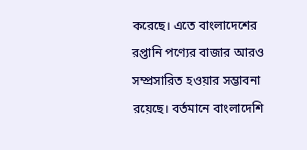করেছে। এতে বাংলাদেশের রপ্তানি পণ্যের বাজার আরও সম্প্রসারিত হওয়ার সম্ভাবনা রয়েছে। বর্তমানে বাংলাদেশি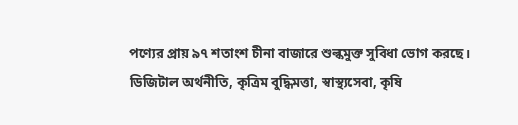পণ্যের প্রায় ৯৭ শতাংশ চীনা বাজারে শুল্কমুক্ত সুবিধা ভোগ করছে।
ডিজিটাল অর্থনীতি, কৃত্রিম বুদ্ধিমত্তা, স্বাস্থ্যসেবা, কৃষি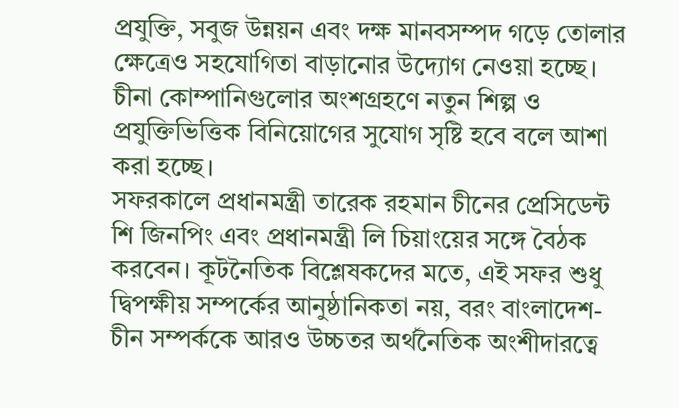প্রযুক্তি, সবুজ উন্নয়ন এবং দক্ষ মানবসম্পদ গড়ে তোলার ক্ষেত্রেও সহযোগিতা বাড়ানোর উদ্যোগ নেওয়া হচ্ছে। চীনা কোম্পানিগুলোর অংশগ্রহণে নতুন শিল্প ও প্রযুক্তিভিত্তিক বিনিয়োগের সুযোগ সৃষ্টি হবে বলে আশা করা হচ্ছে।
সফরকালে প্রধানমন্ত্রী তারেক রহমান চীনের প্রেসিডেন্ট শি জিনপিং এবং প্রধানমন্ত্রী লি চিয়াংয়ের সঙ্গে বৈঠক করবেন। কূটনৈতিক বিশ্লেষকদের মতে, এই সফর শুধু দ্বিপক্ষীয় সম্পর্কের আনুষ্ঠানিকতা নয়, বরং বাংলাদেশ-চীন সম্পর্ককে আরও উচ্চতর অর্থনৈতিক অংশীদারত্বে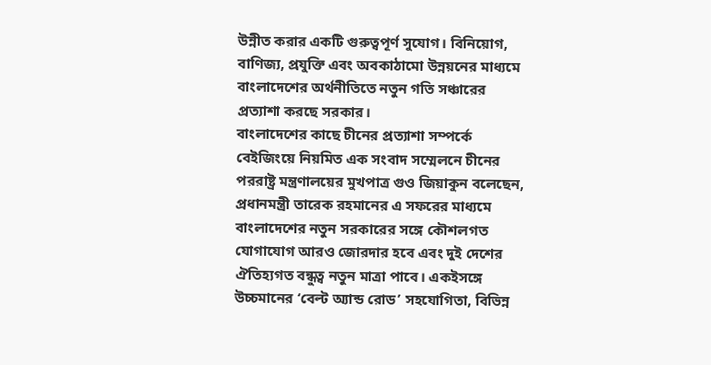উন্নীত করার একটি গুরুত্বপূর্ণ সুযোগ। বিনিয়োগ, বাণিজ্য, প্রযুক্তি এবং অবকাঠামো উন্নয়নের মাধ্যমে বাংলাদেশের অর্থনীতিতে নতুন গতি সঞ্চারের প্রত্যাশা করছে সরকার।
বাংলাদেশের কাছে চীনের প্রত্যাশা সম্পর্কে বেইজিংয়ে নিয়মিত এক সংবাদ সম্মেলনে চীনের পররাষ্ট্র মন্ত্রণালয়ের মুখপাত্র গুও জিয়াকুন বলেছেন, প্রধানমন্ত্রী তারেক রহমানের এ সফরের মাধ্যমে বাংলাদেশের নতুন সরকারের সঙ্গে কৌশলগত যোগাযোগ আরও জোরদার হবে এবং দুই দেশের ঐতিহ্যগত বন্ধুত্ব নতুন মাত্রা পাবে। একইসঙ্গে উচ্চমানের ‘বেল্ট অ্যান্ড রোড’ সহযোগিতা, বিভিন্ন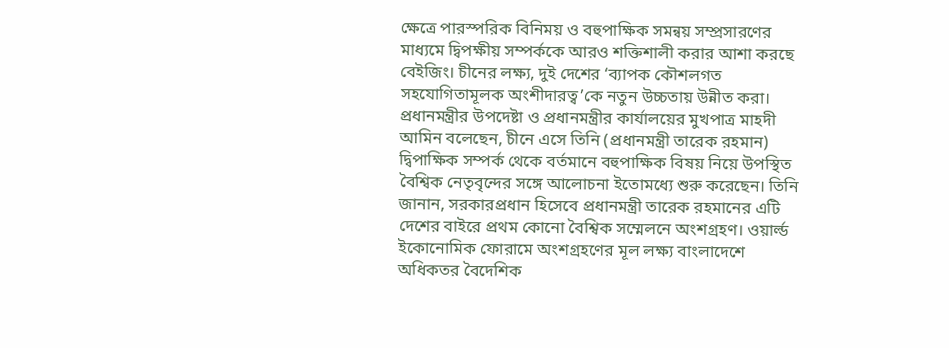ক্ষেত্রে পারস্পরিক বিনিময় ও বহুপাক্ষিক সমন্বয় সম্প্রসারণের মাধ্যমে দ্বিপক্ষীয় সম্পর্ককে আরও শক্তিশালী করার আশা করছে বেইজিং। চীনের লক্ষ্য, দুই দেশের ‘ব্যাপক কৌশলগত সহযোগিতামূলক অংশীদারত্ব’কে নতুন উচ্চতায় উন্নীত করা।
প্রধানমন্ত্রীর উপদেষ্টা ও প্রধানমন্ত্রীর কার্যালয়ের মুখপাত্র মাহদী আমিন বলেছেন, চীনে এসে তিনি (প্রধানমন্ত্রী তারেক রহমান) দ্বিপাক্ষিক সম্পর্ক থেকে বর্তমানে বহুপাক্ষিক বিষয় নিয়ে উপস্থিত বৈশ্বিক নেতৃবৃন্দের সঙ্গে আলোচনা ইতোমধ্যে শুরু করেছেন। তিনি জানান, সরকারপ্রধান হিসেবে প্রধানমন্ত্রী তারেক রহমানের এটি দেশের বাইরে প্রথম কোনো বৈশ্বিক সম্মেলনে অংশগ্রহণ। ওয়ার্ল্ড ইকোনোমিক ফোরামে অংশগ্রহণের মূল লক্ষ্য বাংলাদেশে অধিকতর বৈদেশিক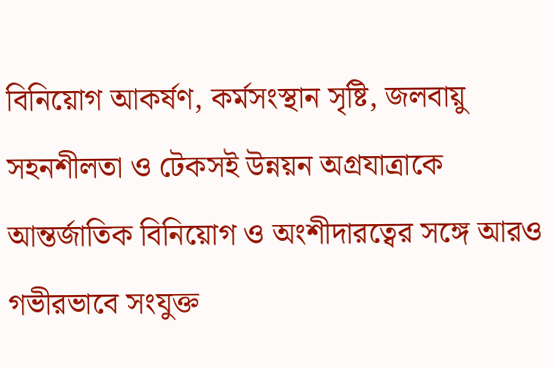বিনিয়োগ আকর্ষণ, কর্মসংস্থান সৃষ্টি, জলবায়ু সহনশীলতা ও টেকসই উন্নয়ন অগ্রযাত্রাকে আন্তর্জাতিক বিনিয়োগ ও অংশীদারত্বের সঙ্গে আরও গভীরভাবে সংযুক্ত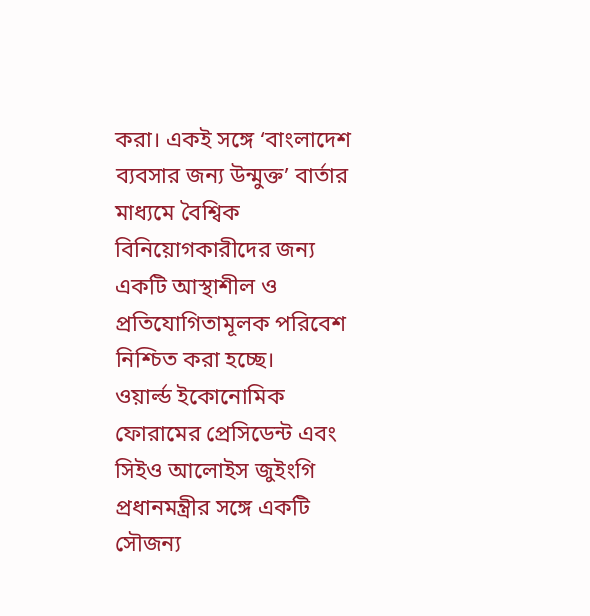করা। একই সঙ্গে ‘বাংলাদেশ ব্যবসার জন্য উন্মুক্ত’ বার্তার মাধ্যমে বৈশ্বিক বিনিয়োগকারীদের জন্য একটি আস্থাশীল ও প্রতিযোগিতামূলক পরিবেশ নিশ্চিত করা হচ্ছে।
ওয়ার্ল্ড ইকোনোমিক ফোরামের প্রেসিডেন্ট এবং সিইও আলোইস জুইংগি প্রধানমন্ত্রীর সঙ্গে একটি সৌজন্য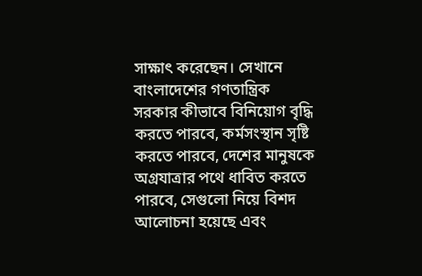সাক্ষাৎ করেছেন। সেখানে বাংলাদেশের গণতান্ত্রিক সরকার কীভাবে বিনিয়োগ বৃদ্ধি করতে পারবে, কর্মসংস্থান সৃষ্টি করতে পারবে, দেশের মানুষকে অগ্রযাত্রার পথে ধাবিত করতে পারবে, সেগুলো নিয়ে বিশদ আলোচনা হয়েছে এবং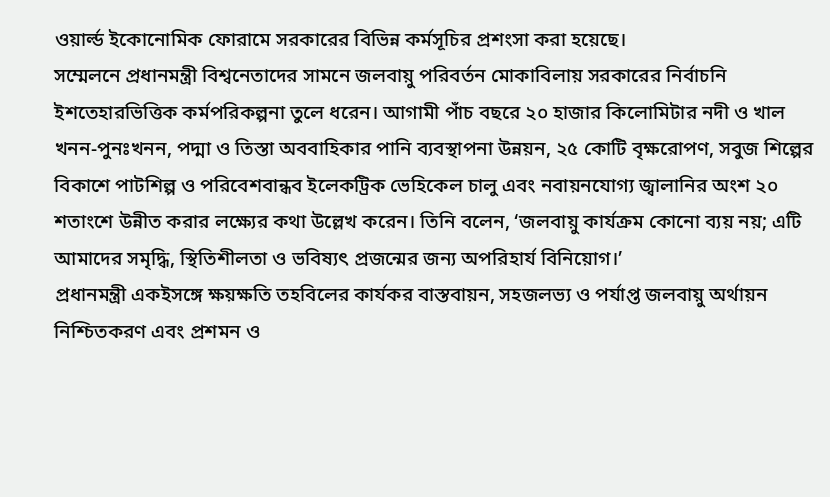ওয়ার্ল্ড ইকোনোমিক ফোরামে সরকারের বিভিন্ন কর্মসূচির প্রশংসা করা হয়েছে।
সম্মেলনে প্রধানমন্ত্রী বিশ্বনেতাদের সামনে জলবায়ু পরিবর্তন মোকাবিলায় সরকারের নির্বাচনি ইশতেহারভিত্তিক কর্মপরিকল্পনা তুলে ধরেন। আগামী পাঁচ বছরে ২০ হাজার কিলোমিটার নদী ও খাল খনন-পুনঃখনন, পদ্মা ও তিস্তা অববাহিকার পানি ব্যবস্থাপনা উন্নয়ন, ২৫ কোটি বৃক্ষরোপণ, সবুজ শিল্পের বিকাশে পাটশিল্প ও পরিবেশবান্ধব ইলেকট্রিক ভেহিকেল চালু এবং নবায়নযোগ্য জ্বালানির অংশ ২০ শতাংশে উন্নীত করার লক্ষ্যের কথা উল্লেখ করেন। তিনি বলেন, ‘জলবায়ু কার্যক্রম কোনো ব্যয় নয়; এটি আমাদের সমৃদ্ধি, স্থিতিশীলতা ও ভবিষ্যৎ প্রজন্মের জন্য অপরিহার্য বিনিয়োগ।’
প্রধানমন্ত্রী একইসঙ্গে ক্ষয়ক্ষতি তহবিলের কার্যকর বাস্তবায়ন, সহজলভ্য ও পর্যাপ্ত জলবায়ু অর্থায়ন নিশ্চিতকরণ এবং প্রশমন ও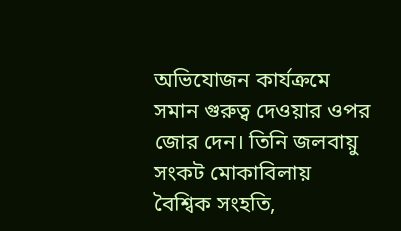অভিযোজন কার্যক্রমে সমান গুরুত্ব দেওয়ার ওপর জোর দেন। তিনি জলবায়ু সংকট মোকাবিলায় বৈশ্বিক সংহতি,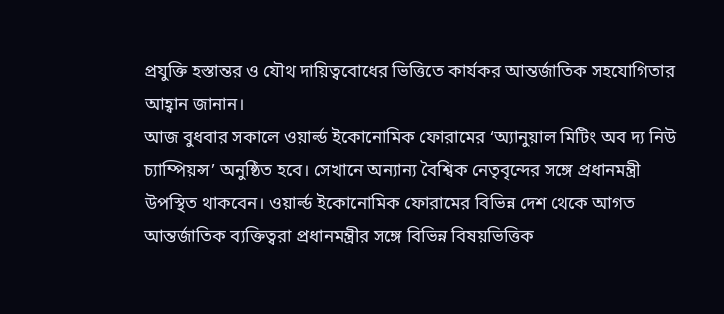প্রযুক্তি হস্তান্তর ও যৌথ দায়িত্ববোধের ভিত্তিতে কার্যকর আন্তর্জাতিক সহযোগিতার আহ্বান জানান।
আজ বুধবার সকালে ওয়ার্ল্ড ইকোনোমিক ফোরামের ‘অ্যানুয়াল মিটিং অব দ্য নিউ চ্যাম্পিয়ন্স’ অনুষ্ঠিত হবে। সেখানে অন্যান্য বৈশ্বিক নেতৃবৃন্দের সঙ্গে প্রধানমন্ত্রী উপস্থিত থাকবেন। ওয়ার্ল্ড ইকোনোমিক ফোরামের বিভিন্ন দেশ থেকে আগত আন্তর্জাতিক ব্যক্তিত্বরা প্রধানমন্ত্রীর সঙ্গে বিভিন্ন বিষয়ভিত্তিক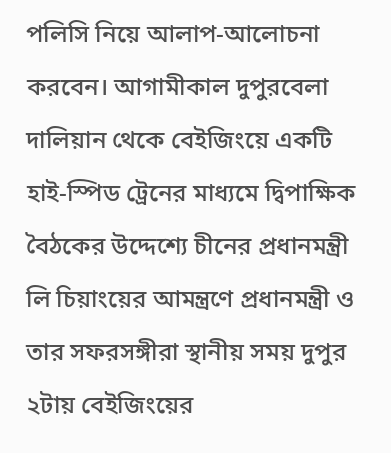পলিসি নিয়ে আলাপ-আলোচনা করবেন। আগামীকাল দুপুরবেলা দালিয়ান থেকে বেইজিংয়ে একটি হাই-স্পিড ট্রেনের মাধ্যমে দ্বিপাক্ষিক বৈঠকের উদ্দেশ্যে চীনের প্রধানমন্ত্রী লি চিয়াংয়ের আমন্ত্রণে প্রধানমন্ত্রী ও তার সফরসঙ্গীরা স্থানীয় সময় দুপুর ২টায় বেইজিংয়ের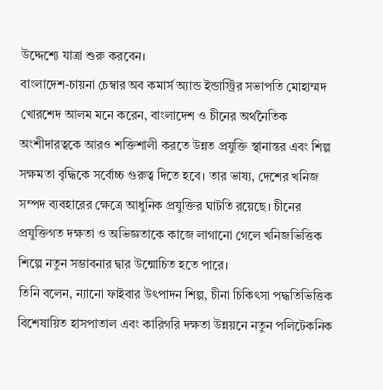উদ্দেশ্যে যাত্রা শুরু করবেন।
বাংলাদেশ-চায়না চেম্বার অব কমার্স অ্যান্ড ইন্ডাস্ট্রির সভাপতি মোহাম্মদ খোরশেদ আলম মনে করেন, বাংলাদেশ ও চীনের অর্থনৈতিক অংশীদারত্বকে আরও শক্তিশালী করতে উন্নত প্রযুক্তি স্থানান্তর এবং শিল্প সক্ষমতা বৃদ্ধিকে সর্বোচ্চ গুরুত্ব দিতে হবে। তার ভাষ্য, দেশের খনিজ সম্পদ ব্যবহারের ক্ষেত্রে আধুনিক প্রযুক্তির ঘাটতি রয়েছে। চীনের প্রযুক্তিগত দক্ষতা ও অভিজ্ঞতাকে কাজে লাগানো গেলে খনিজভিত্তিক শিল্পে নতুন সম্ভাবনার দ্বার উন্মোচিত হতে পারে।
তিনি বলেন, ন্যানো ফাইবার উৎপাদন শিল্প, চীনা চিকিৎসা পদ্ধতিভিত্তিক বিশেষায়িত হাসপাতাল এবং কারিগরি দক্ষতা উন্নয়নে নতুন পলিটেকনিক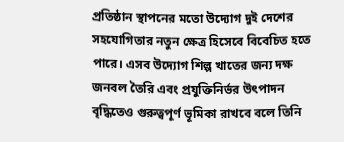প্রতিষ্ঠান স্থাপনের মতো উদ্যোগ দুই দেশের সহযোগিতার নতুন ক্ষেত্র হিসেবে বিবেচিত হতে পারে। এসব উদ্যোগ শিল্প খাতের জন্য দক্ষ জনবল তৈরি এবং প্রযুক্তিনির্ভর উৎপাদন বৃদ্ধিতেও গুরুত্বপূর্ণ ভূমিকা রাখবে বলে তিনি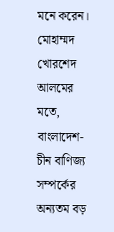মনে করেন।
মোহাম্মদ খোরশেদ আলমের মতে, বাংলাদেশ-চীন বাণিজ্য সম্পর্কের অন্যতম বড়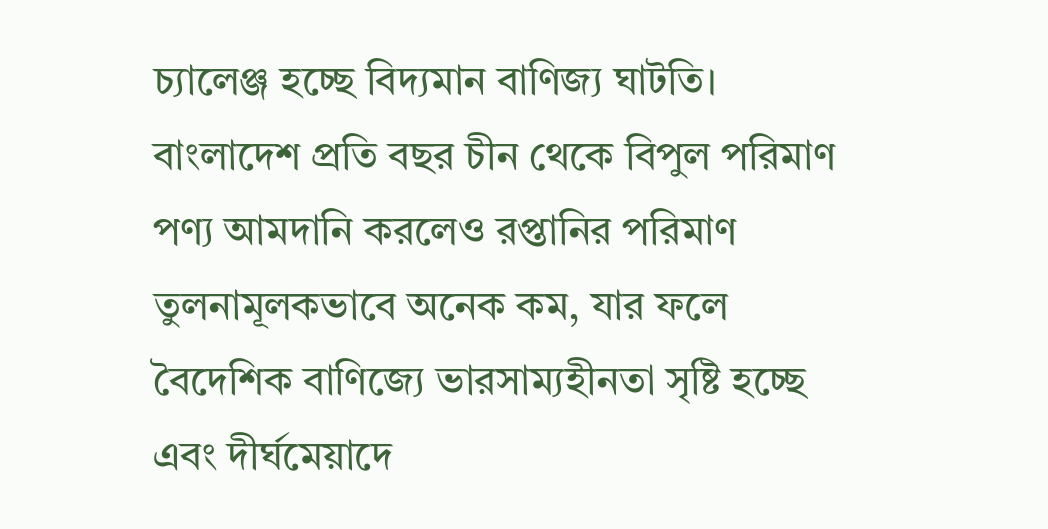চ্যালেঞ্জ হচ্ছে বিদ্যমান বাণিজ্য ঘাটতি। বাংলাদেশ প্রতি বছর চীন থেকে বিপুল পরিমাণ পণ্য আমদানি করলেও রপ্তানির পরিমাণ তুলনামূলকভাবে অনেক কম, যার ফলে বৈদেশিক বাণিজ্যে ভারসাম্যহীনতা সৃষ্টি হচ্ছে এবং দীর্ঘমেয়াদে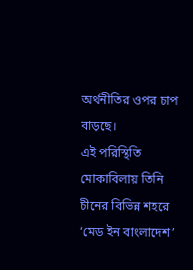অর্থনীতির ওপর চাপ বাড়ছে।
এই পরিস্থিতি মোকাবিলায় তিনি চীনের বিভিন্ন শহরে ‘মেড ইন বাংলাদেশ’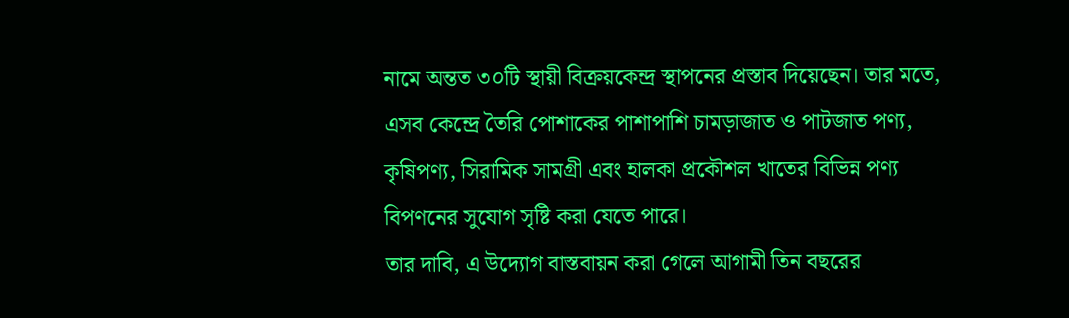নামে অন্তত ৩০টি স্থায়ী বিক্রয়কেন্দ্র স্থাপনের প্রস্তাব দিয়েছেন। তার মতে, এসব কেন্দ্রে তৈরি পোশাকের পাশাপাশি চামড়াজাত ও পাটজাত পণ্য, কৃষিপণ্য, সিরামিক সামগ্রী এবং হালকা প্রকৌশল খাতের বিভিন্ন পণ্য বিপণনের সুযোগ সৃষ্টি করা যেতে পারে।
তার দাবি, এ উদ্যোগ বাস্তবায়ন করা গেলে আগামী তিন বছরের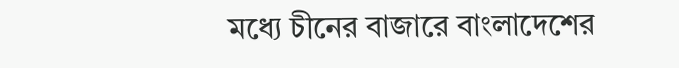মধ্যে চীনের বাজারে বাংলাদেশের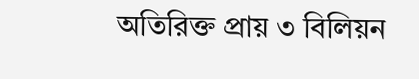অতিরিক্ত প্রায় ৩ বিলিয়ন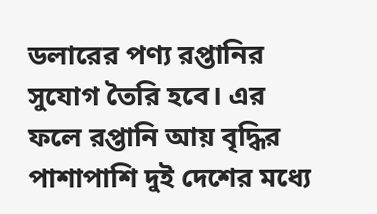ডলারের পণ্য রপ্তানির সুযোগ তৈরি হবে। এর ফলে রপ্তানি আয় বৃদ্ধির পাশাপাশি দুই দেশের মধ্যে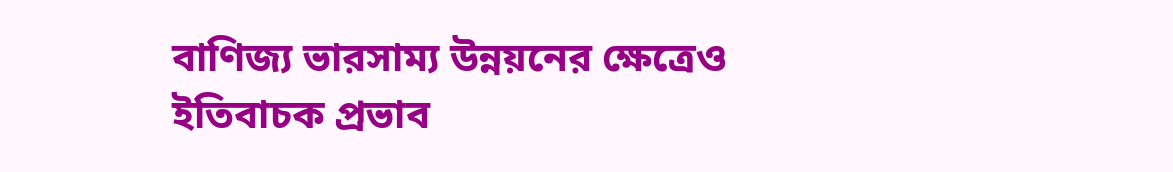বাণিজ্য ভারসাম্য উন্নয়নের ক্ষেত্রেও ইতিবাচক প্রভাব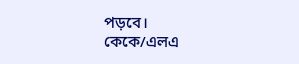পড়বে।
কেকে/এলএ